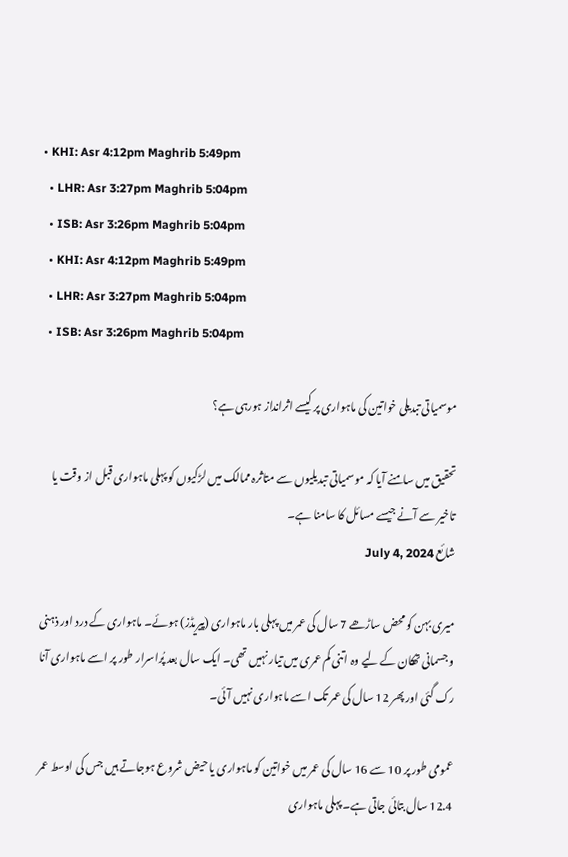• KHI: Asr 4:12pm Maghrib 5:49pm
  • LHR: Asr 3:27pm Maghrib 5:04pm
  • ISB: Asr 3:26pm Maghrib 5:04pm
  • KHI: Asr 4:12pm Maghrib 5:49pm
  • LHR: Asr 3:27pm Maghrib 5:04pm
  • ISB: Asr 3:26pm Maghrib 5:04pm

موسمیاتی تبدیلی خواتین کی ماہواری پر کیسے اثرانداز ہورہی ہے؟

تحقیق میں سامنے آیا کہ موسمیاتی تبدیلیوں سے متاثرہ ممالک میں لڑکیوں کو پہلی ماہواری قبل از وقت یا تاخیر سے آنے جیسے مسائل کا سامنا ہے۔
شائع July 4, 2024

میری بہن کو محض ساڑھے 7 سال کی عمر میں پہلی بار ماہواری (پیریڈز) ہوئے۔ ماہواری کے درد اور ذہنی و جسمانی تھکان کے لیے وہ اتنی کم عمری میں تیار نہیں تھی۔ ایک سال بعد پُراسرار طور پر اسے ماہواری آنا رک گئی اور پھر 12 سال کی عمر تک اسے ماہواری نہیں آئی۔

عمومی طور پر 10 سے 16 سال کی عمر میں خواتین کو ماہواری یا حیض شروع ہوجاتے ہیں جس کی اوسط عمر 12.4 سال بتائی جاتی ہے۔ پہلی ماہواری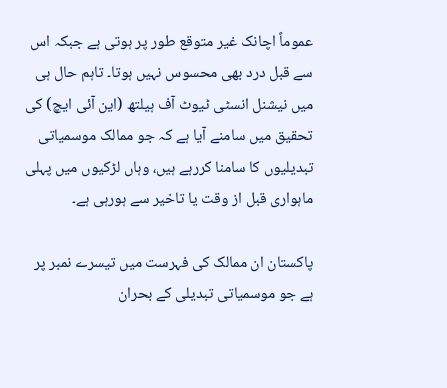عموماً اچانک غیر متوقع طور پر ہوتی ہے جبکہ اس سے قبل درد بھی محسوس نہیں ہوتا۔ تاہم حال ہی میں نیشنل انسٹی ٹیوٹ آف ہیلتھ (این آئی ایچ) کی تحقیق میں سامنے آیا ہے کہ جو ممالک موسمیاتی تبدیلیوں کا سامنا کررہے ہیں، وہاں لڑکیوں میں پہلی ماہواری قبل از وقت یا تاخیر سے ہورہی ہے۔

پاکستان ان ممالک کی فہرست میں تیسرے نمبر پر ہے جو موسمیاتی تبدیلی کے بحران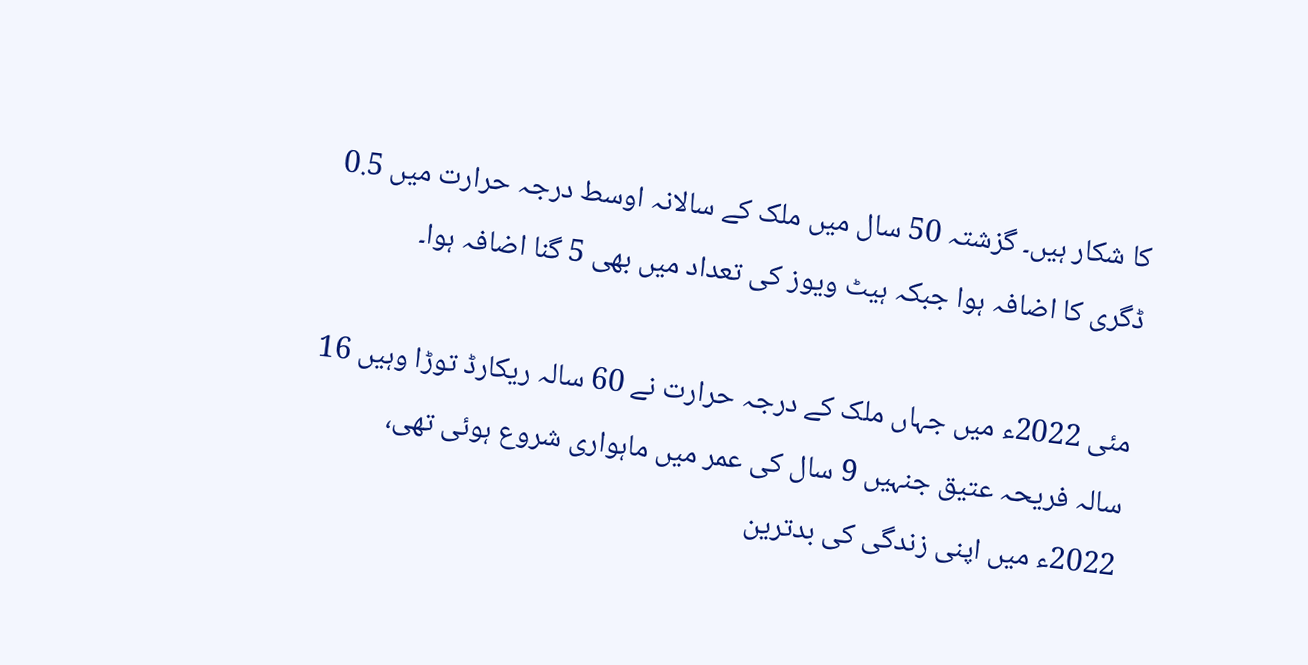کا شکار ہیں۔ گزشتہ 50 سال میں ملک کے سالانہ اوسط درجہ حرارت میں 0.5 ڈگری کا اضافہ ہوا جبکہ ہیٹ ویوز کی تعداد میں بھی 5 گنا اضافہ ہوا۔

مئی 2022ء میں جہاں ملک کے درجہ حرارت نے 60 سالہ ریکارڈ توڑا وہیں 16 سالہ فریحہ عتیق جنہیں 9 سال کی عمر میں ماہواری شروع ہوئی تھی، 2022ء میں اپنی زندگی کی بدترین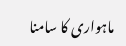ماہواری کا سامنا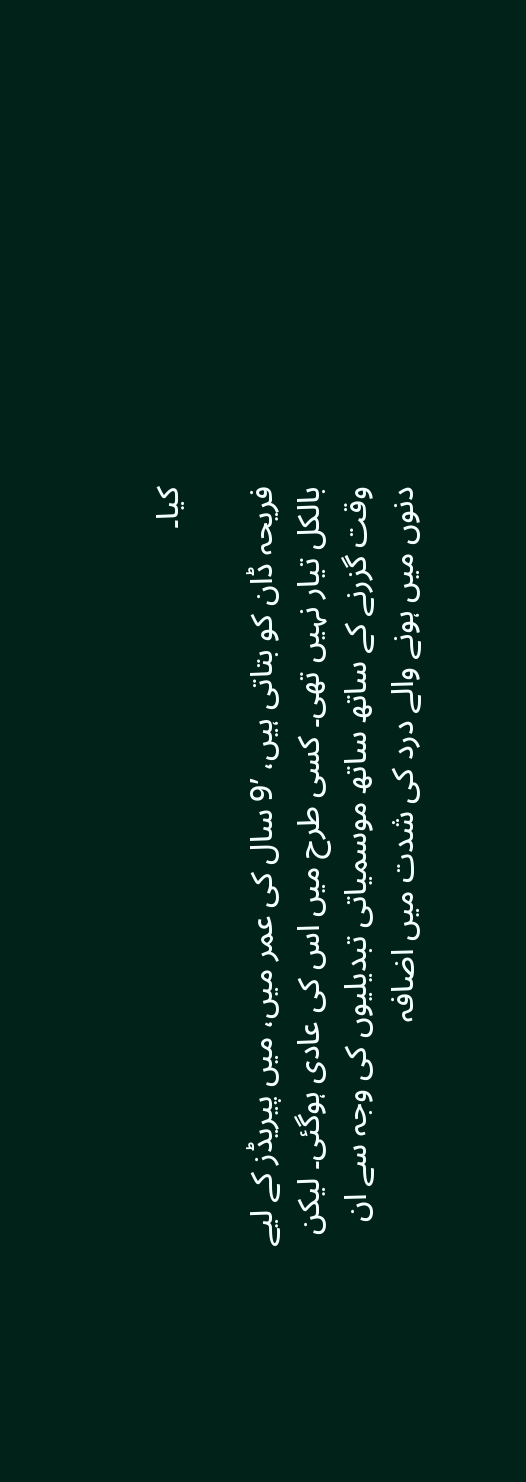کیا۔

فریحہ ڈان کو بتاتی ہیں، ’9 سال کی عمر میں، میں پیریڈز کے لیے بالکل تیار نہیں تھی۔ کسی طرح میں اس کی عادی ہوگئی۔ لیکن وقت گزرنے کے ساتھ ساتھ موسمیاتی تبدیلیوں کی وجہ سے ان دنوں میں ہونے والے درد کی شدت میں اضافہ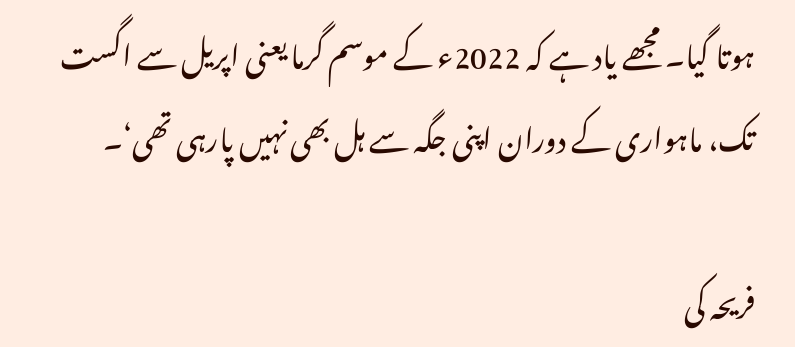ہوتا گیا۔ مجھے یاد ہے کہ 2022ء کے موسم گرما یعنی اپریل سے اگست تک، ماہواری کے دوران اپنی جگہ سے ہل بھی نہیں پارہی تھی‘۔

فریحہ کی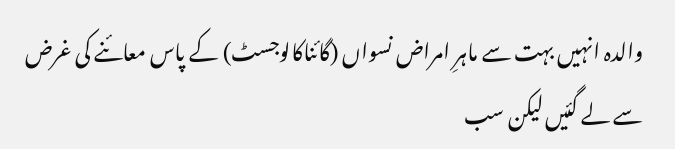والدہ انہیں بہت سے ماہرِ امراض نسواں (گائناکالوجسٹ) کے پاس معائنے کی غرض سے لے گئیں لیکن سب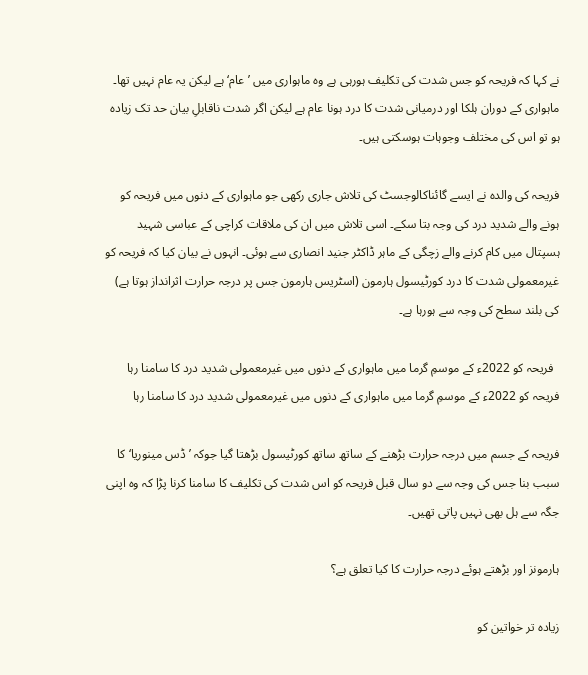نے کہا کہ فریحہ کو جس شدت کی تکلیف ہورہی ہے وہ ماہواری میں ’عام‘ ہے لیکن یہ عام نہیں تھا۔ ماہواری کے دوران ہلکا اور درمیانی شدت کا درد ہونا عام ہے لیکن اگر شدت ناقابلِ بیان حد تک زیادہ ہو تو اس کی مختلف وجوہات ہوسکتی ہیں۔

فریحہ کی والدہ نے ایسے گائناکالوجسٹ کی تلاش جاری رکھی جو ماہواری کے دنوں میں فریحہ کو ہونے والے شدید درد کی وجہ بتا سکے۔ اسی تلاش میں ان کی ملاقات کراچی کے عباسی شہید ہسپتال میں کام کرنے والے زچگی کے ماہر ڈاکٹر جنید انصاری سے ہوئی۔ انہوں نے بیان کیا کہ فریحہ کو غیرمعمولی شدت کا درد کورٹیسول ہارمون (اسٹریس ہارمون جس پر درجہ حرارت اثرانداز ہوتا ہے) کی بلند سطح کی وجہ سے ہورہا ہے۔

  فریحہ کو 2022ء کے موسمِ گرما میں ماہواری کے دنوں میں غیرمعمولی شدید درد کا سامنا رہا
فریحہ کو 2022ء کے موسمِ گرما میں ماہواری کے دنوں میں غیرمعمولی شدید درد کا سامنا رہا

فریحہ کے جسم میں درجہ حرارت بڑھنے کے ساتھ ساتھ کورٹیسول بڑھتا گیا جوکہ ’ڈس مینوریا‘ کا سبب بنا جس کی وجہ سے دو سال قبل فریحہ کو اس شدت کی تکلیف کا سامنا کرنا پڑا کہ وہ اپنی جگہ سے ہل بھی نہیں پاتی تھیں۔

ہارمونز اور بڑھتے ہوئے درجہ حرارت کا کیا تعلق ہے؟

زیادہ تر خواتین کو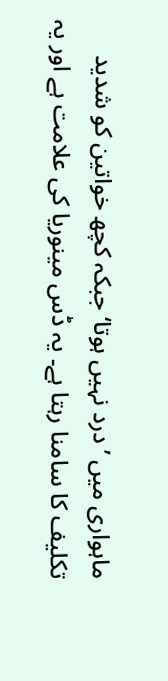ماہواری میں ’درد نہیں ہوتا‘ جبکہ کچھ خواتین کو شدید تکلیف کا سامنا رہتا ہے۔ یہ ڈس مینوریا کی علامت ہے اور یہ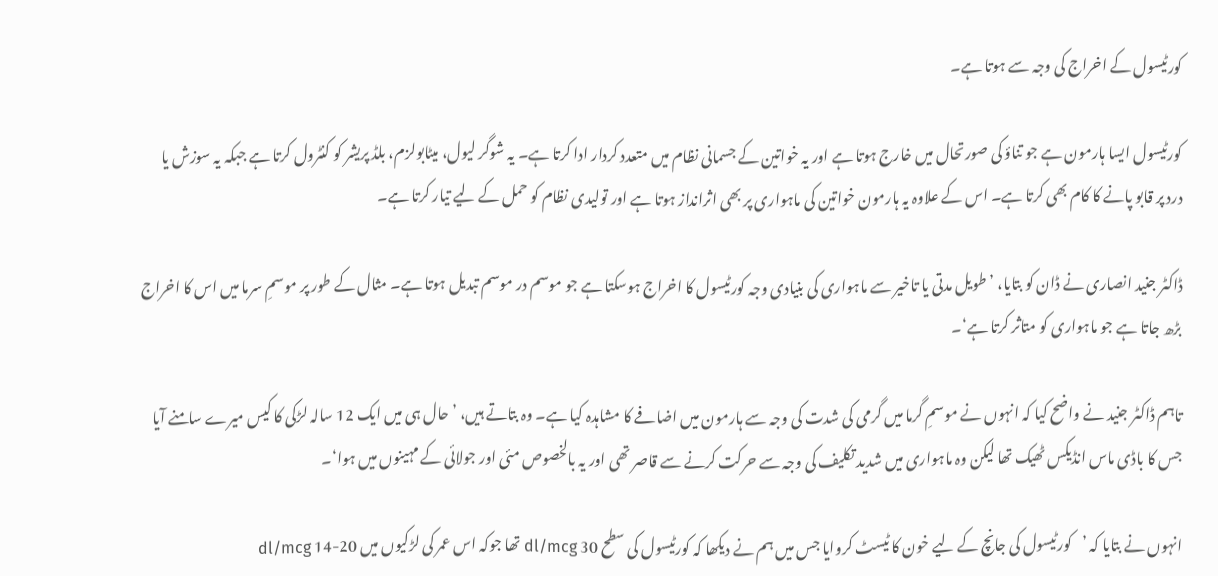کورٹیسول کے اخراج کی وجہ سے ہوتا ہے۔

کورٹیسول ایسا ہارمون ہے جو تناؤ کی صورتحال میں خارج ہوتا ہے اور یہ خواتین کے جسمانی نظام میں متعدد کردار ادا کرتا ہے۔ یہ شوگر لیول، میٹابولزم، بلڈ پریشر کو کنٹرول کرتا ہے جبکہ یہ سوزش یا درد پر قابو پانے کا کام بھی کرتا ہے۔ اس کے علاوہ یہ ہارمون خواتین کی ماہواری پر بھی اثرانداز ہوتا ہے اور تولیدی نظام کو حمل کے لیے تیار کرتا ہے۔

ڈاکٹر جنید انصاری نے ڈان کو بتایا، ’طویل مدتی یا تاخیر سے ماہواری کی بنیادی وجہ کورٹیسول کا اخراج ہوسکتا ہے جو موسم در موسم تبدیل ہوتا ہے۔ مثال کے طور پر موسمِ سرما میں اس کا اخراج بڑھ جاتا ہے جو ماہواری کو متاثر کرتا ہے‘۔

تاہم ڈاکٹر جنید نے واضح کیا کہ انہوں نے موسمِ گرما میں گرمی کی شدت کی وجہ سے ہارمون میں اضافے کا مشاہدہ کیا ہے۔ وہ بتاتے ہیں، ’حال ہی میں ایک 12 سالہ لڑکی کا کیس میرے سامنے آیا جس کا باڈی ماس انڈیکس ٹھیک تھا لیکن وہ ماہواری میں شدید تکلیف کی وجہ سے حرکت کرنے سے قاصر تھی اور یہ بالخصوص مئی اور جولائی کے مہینوں میں ہوا‘۔

انہوں نے بتایا کہ ’کورٹیسول کی جانچ کے لیے خون کا ٹیسٹ کروایا جس میں ہم نے دیکھا کہ کورٹیسول کی سطح 30 dl/mcg تھا جوکہ اس عمر کی لڑکیوں میں 20-14 dl/mcg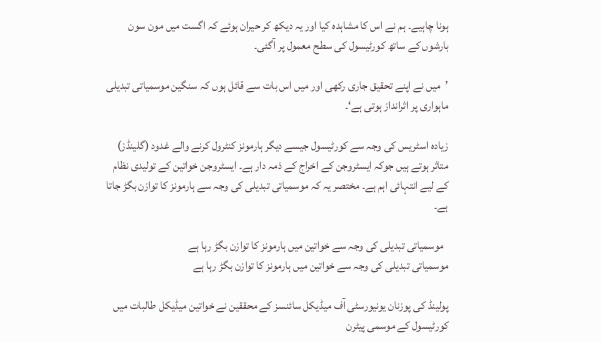ہونا چاہیے۔ ہم نے اس کا مشاہدہ کیا اور یہ دیکھ کر حیران ہوئے کہ اگست میں مون سون بارشوں کے ساتھ کورٹیسول کی سطح معمول پر آگئی۔

’میں نے اپنے تحقیق جاری رکھی اور میں اس بات سے قائل ہوں کہ سنگین موسمیاتی تبدیلی ماہواری پر اثرانداز ہوتی ہے‘۔

زیادہ اسٹریس کی وجہ سے کورٹیسول جیسے دیگر ہارمونز کنٹرول کرنے والے غدود (گلینڈز) متاثر ہوتے ہیں جوکہ ایسٹروجن کے اخراج کے ذمہ دار ہے۔ ایسٹروجن خواتین کے تولیدی نظام کے لیے انتہائی اہم ہے۔ مختصر یہ کہ موسمیاتی تبدیلی کی وجہ سے ہارمونز کا توازن بگڑ جاتا ہے۔

  موسمیاتی تبدیلی کی وجہ سے خواتین میں ہارمونز کا توازن بگڑ رہا ہے
موسمیاتی تبدیلی کی وجہ سے خواتین میں ہارمونز کا توازن بگڑ رہا ہے

پولینڈ کی پوزنان یونیورسٹی آف میڈیکل سائنسز کے محققین نے خواتین میڈیکل طالبات میں کورٹیسول کے موسمی پیٹرن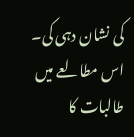کی نشان دہی کی۔ اس مطالعے میں طالبات کا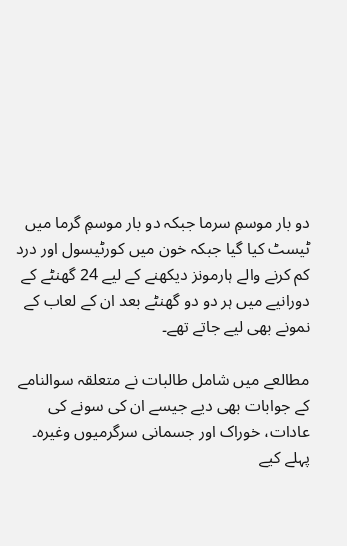دو بار موسمِ سرما جبکہ دو بار موسمِ گرما میں ٹیسٹ کیا گیا جبکہ خون میں کورٹیسول اور درد کم کرنے والے ہارمونز دیکھنے کے لیے 24 گھنٹے کے دورانیے میں ہر دو دو گھنٹے بعد ان کے لعاب کے نمونے بھی لیے جاتے تھے۔

مطالعے میں شامل طالبات نے متعلقہ سوالنامے کے جوابات بھی دیے جیسے ان کی سونے کی عادات، خوراک اور جسمانی سرگرمیوں وغیرہ۔ پہلے کیے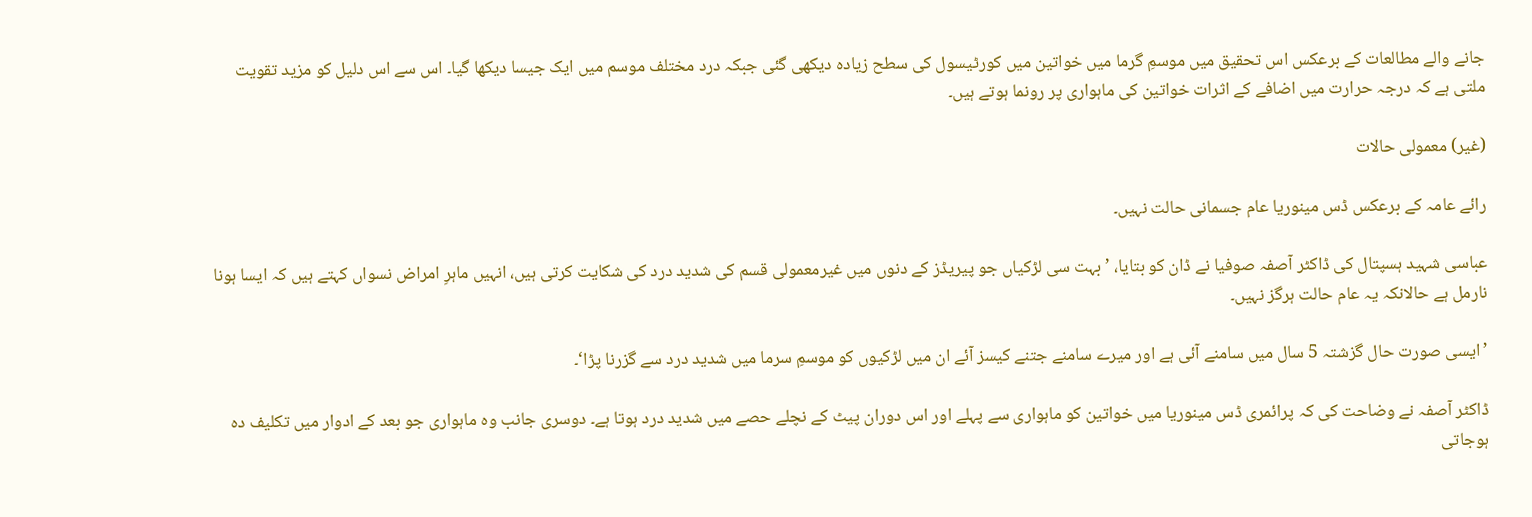جانے والے مطالعات کے برعکس اس تحقیق میں موسمِ گرما میں خواتین میں کورٹیسول کی سطح زیادہ دیکھی گئی جبکہ درد مختلف موسم میں ایک جیسا دیکھا گیا۔ اس سے اس دلیل کو مزید تقویت ملتی ہے کہ درجہ حرارت میں اضافے کے اثرات خواتین کی ماہواری پر رونما ہوتے ہیں۔

(غیر) معمولی حالات

رائے عامہ کے برعکس ڈس مینوریا عام جسمانی حالت نہیں۔

عباسی شہید ہسپتال کی ڈاکٹر آصفہ صوفیا نے ڈان کو بتایا، ’بہت سی لڑکیاں جو پیریڈز کے دنوں میں غیرمعمولی قسم کی شدید درد کی شکایت کرتی ہیں، انہیں ماہرِ امراض نسواں کہتے ہیں کہ ایسا ہونا نارمل ہے حالانکہ یہ عام حالت ہرگز نہیں۔

’ایسی صورت حال گزشتہ 5 سال میں سامنے آئی ہے اور میرے سامنے جتنے کیسز آئے ان میں لڑکیوں کو موسمِ سرما میں شدید درد سے گزرنا پڑا‘۔

ڈاکٹر آصفہ نے وضاحت کی کہ پرائمری ڈس مینوریا میں خواتین کو ماہواری سے پہلے اور اس دوران پیٹ کے نچلے حصے میں شدید درد ہوتا ہے۔ دوسری جانب وہ ماہواری جو بعد کے ادوار میں تکلیف دہ ہوجاتی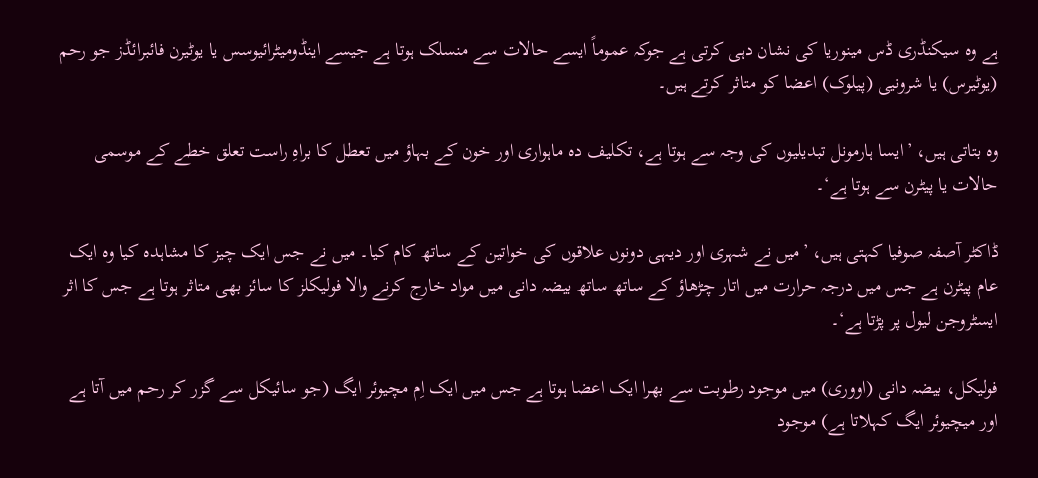ہے وہ سیکنڈری ڈس مینوریا کی نشان دہی کرتی ہے جوکہ عموماً ایسے حالات سے منسلک ہوتا ہے جیسے اینڈومیٹرائیوسس یا یوٹیرن فائبرائڈز جو رحم (یوٹیرس) یا شرونیی (پیلوک) اعضا کو متاثر کرتے ہیں۔

وہ بتاتی ہیں، ’ایسا ہارمونل تبدیلیوں کی وجہ سے ہوتا ہے، تکلیف دہ ماہواری اور خون کے بہاؤ میں تعطل کا براہِ راست تعلق خطے کے موسمی حالات یا پیٹرن سے ہوتا ہے‘۔

ڈاکٹر آصفہ صوفیا کہتی ہیں، ’میں نے شہری اور دیہی دونوں علاقوں کی خواتین کے ساتھ کام کیا۔ میں نے جس ایک چیز کا مشاہدہ کیا وہ ایک عام پیٹرن ہے جس میں درجہ حرارت میں اتار چڑھاؤ کے ساتھ ساتھ بیضہ دانی میں مواد خارج کرنے والا فولیکلز کا سائز بھی متاثر ہوتا ہے جس کا اثر ایسٹروجن لیول پر پڑتا ہے‘۔

فولیکل، بیضہ دانی (اووری) میں موجود رطوبت سے بھرا ایک اعضا ہوتا ہے جس میں ایک اِم مچیوئر ایگ (جو سائیکل سے گزر کر رحم میں آتا ہے اور میچیوئر ایگ کہلاتا ہے) موجود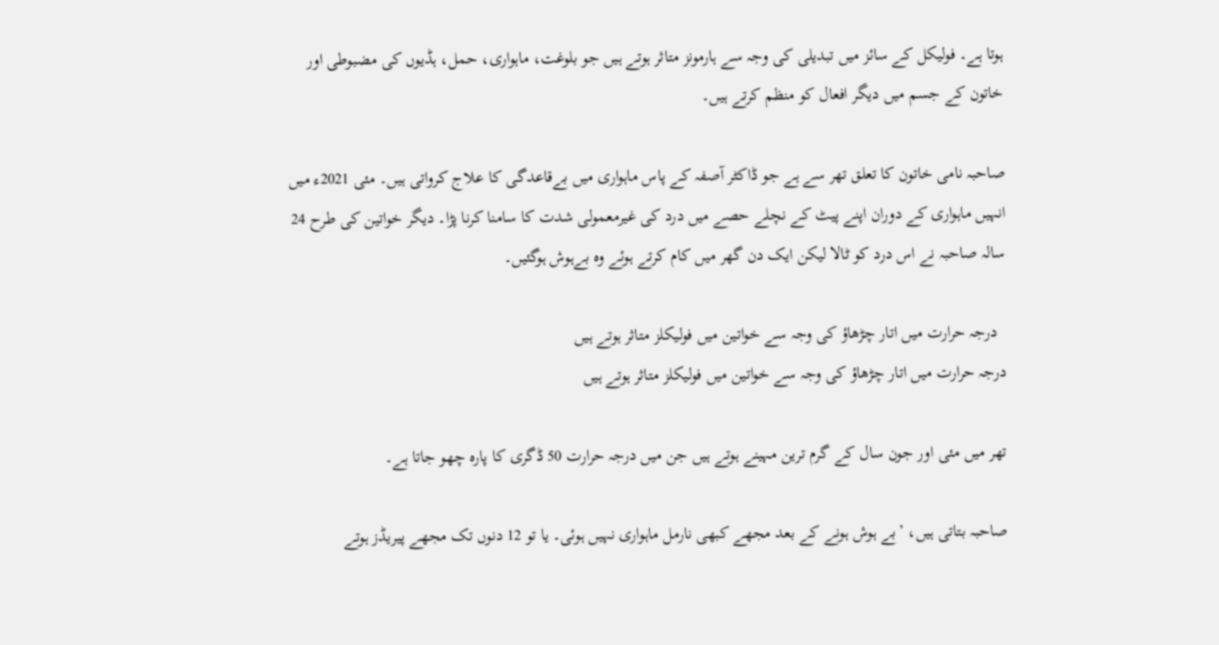ہوتا ہے۔ فولیکل کے سائز میں تبدیلی کی وجہ سے ہارمونز متاثر ہوتے ہیں جو بلوغت، ماہواری، حمل، ہڈیوں کی مضبوطی اور خاتون کے جسم میں دیگر افعال کو منظم کرتے ہیں۔

صاحبہ نامی خاتون کا تعلق تھر سے ہے جو ڈاکٹر آصفہ کے پاس ماہواری میں بےقاعدگی کا علاج کرواتی ہیں۔ مئی 2021ء میں انہیں ماہواری کے دوران اپنے پیٹ کے نچلے حصے میں درد کی غیرمعمولی شدت کا سامنا کرنا پڑا۔ دیگر خواتین کی طرح 24 سالہ صاحبہ نے اس درد کو ٹالا لیکن ایک دن گھر میں کام کرتے ہوئے وہ بےہوش ہوگئیں۔

  درجہ حرارت میں اتار چڑھاؤ کی وجہ سے خواتین میں فولیکلز متاثر ہوتے ہیں
درجہ حرارت میں اتار چڑھاؤ کی وجہ سے خواتین میں فولیکلز متاثر ہوتے ہیں

تھر میں مئی اور جون سال کے گرم ترین مہینے ہوتے ہیں جن میں درجہ حرارت 50 ڈگری کا پارہ چھو جاتا ہے۔

صاحبہ بتاتی ہیں، ’بے ہوش ہونے کے بعد مجھے کبھی نارمل ماہواری نہیں ہوئی۔ یا تو 12 دنوں تک مجھے پیریڈز ہوتے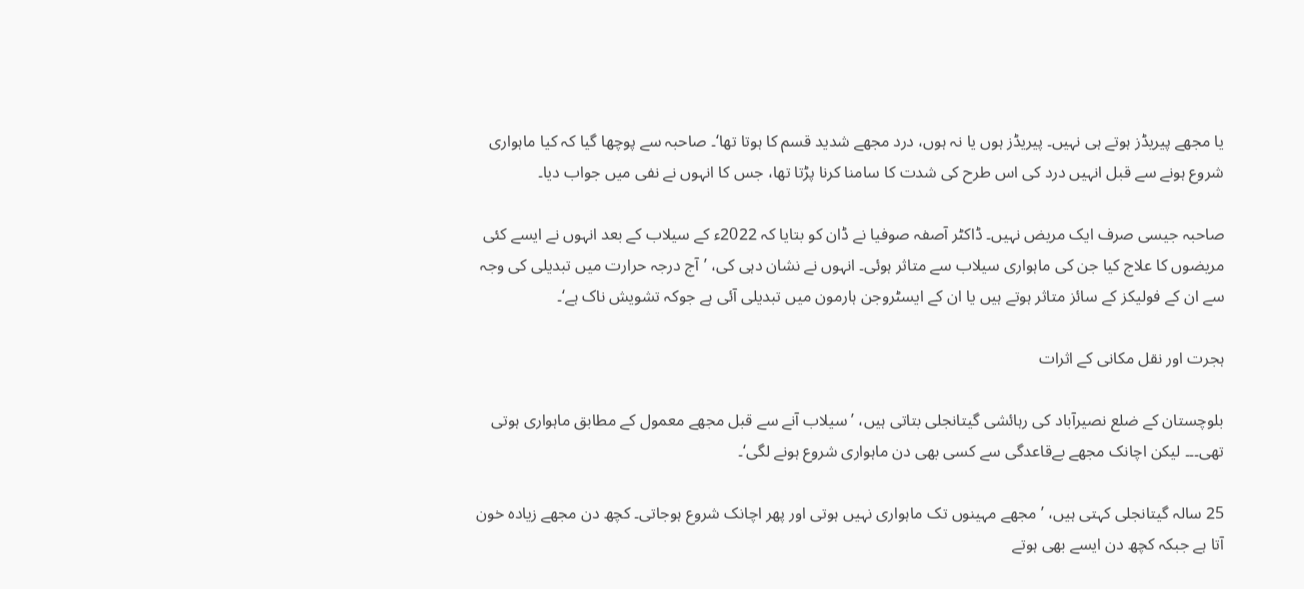یا مجھے پیریڈز ہوتے ہی نہیں۔ پیریڈز ہوں یا نہ ہوں، درد مجھے شدید قسم کا ہوتا تھا‘۔ صاحبہ سے پوچھا گیا کہ کیا ماہواری شروع ہونے سے قبل انہیں درد کی اس طرح کی شدت کا سامنا کرنا پڑتا تھا، جس کا انہوں نے نفی میں جواب دیا۔

صاحبہ جیسی صرف ایک مریض نہیں۔ ڈاکٹر آصفہ صوفیا نے ڈان کو بتایا کہ 2022ء کے سیلاب کے بعد انہوں نے ایسے کئی مریضوں کا علاج کیا جن کی ماہواری سیلاب سے متاثر ہوئی۔ انہوں نے نشان دہی کی، ’آج درجہ حرارت میں تبدیلی کی وجہ سے ان کے فولیکز کے سائز متاثر ہوتے ہیں یا ان کے ایسٹروجن ہارمون میں تبدیلی آئی ہے جوکہ تشویش ناک ہے‘۔

ہجرت اور نقل مکانی کے اثرات

بلوچستان کے ضلع نصیرآباد کی رہائشی گیتانجلی بتاتی ہیں، ’سیلاب آنے سے قبل مجھے معمول کے مطابق ماہواری ہوتی تھی۔۔۔ لیکن اچانک مجھے بےقاعدگی سے کسی بھی دن ماہواری شروع ہونے لگی‘۔

25 سالہ گیتانجلی کہتی ہیں، ’مجھے مہینوں تک ماہواری نہیں ہوتی اور پھر اچانک شروع ہوجاتی۔ کچھ دن مجھے زیادہ خون آتا ہے جبکہ کچھ دن ایسے بھی ہوتے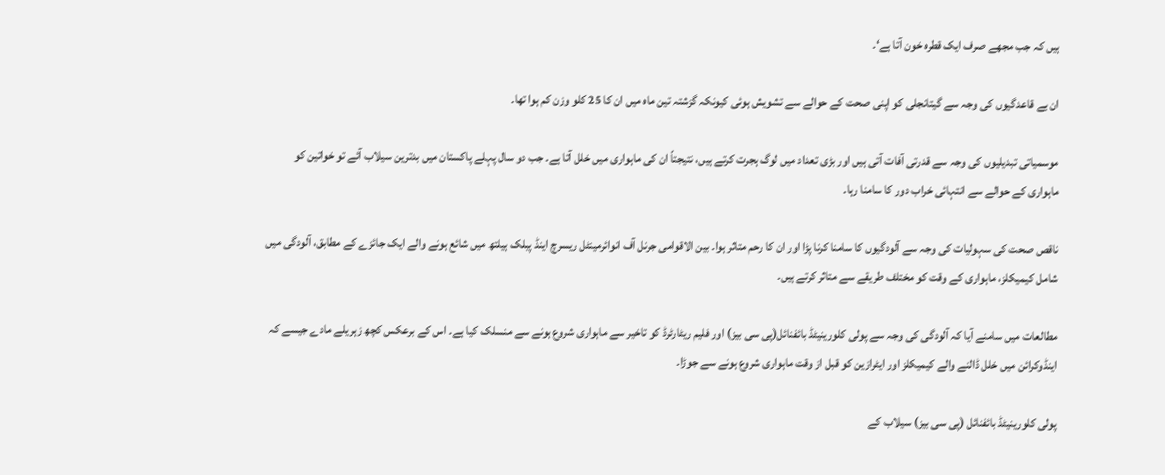ہیں کہ جب مجھے صرف ایک قطرہ خون آتا ہے‘۔

ان بے قاعدگیوں کی وجہ سے گیتانجلی کو اپنی صحت کے حوالے سے تشویش ہوئی کیونکہ گزشتہ تین ماہ میں ان کا 25 کلو وزن کم ہوا تھا۔

موسمیاتی تبدیلیوں کی وجہ سے قدرتی آفات آتی ہیں اور بڑی تعداد میں لوگ ہجرت کرتے ہیں، نتیجتاً ان کی ماہواری میں خلل آتا ہے۔ جب دو سال پہلے پاکستان میں بدترین سیلاب آئے تو خواتین کو ماہواری کے حوالے سے انتہائی خراب دور کا سامنا رہا۔

ناقص صحت کی سہولیات کی وجہ سے آلودگیوں کا سامنا کرنا پڑا اور ان کا رحم متاثر ہوا۔ بین الاقوامی جرنل آف انوائرمینٹل ریسرچ اینڈ پبلک ہیلتھ میں شائع ہونے والے ایک جائزے کے مطابق، آلودگی میں شامل کیمیکلز، ماہواری کے وقت کو مختلف طریقے سے متاثر کرتے ہیں۔

مطالعات میں سامنے آیا کہ آلودگی کی وجہ سے پولی کلورینیٹڈ بائفنائل(پی سی بیز) اور فلیم ریٹارٹرڈ کو تاخیر سے ماہواری شروع ہونے سے منسلک کیا ہے۔ اس کے برعکس کچھ زہریلے مادے جیسے کہ اینڈوکرائن میں خلل ڈالنے والے کیمیکلز اور ایٹرازین کو قبل از وقت ماہواری شروع ہونے سے جوڑا۔

پولی کلورینیٹڈ بائفنائل (پی سی بیز) سیلاب کے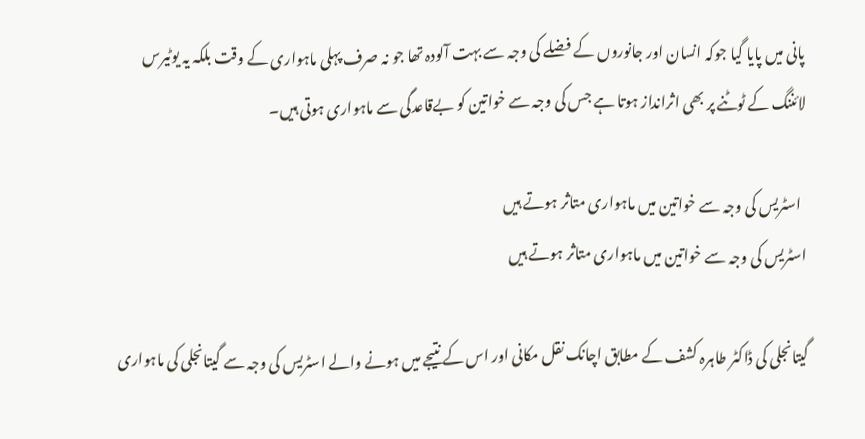پانی میں پایا گیا جوکہ انسان اور جانوروں کے فضلے کی وجہ سے بہت آلودہ تھا جو نہ صرف پہلی ماہواری کے وقت بلکہ یہ یوٹیرس لائننگ کے ٹوٹنے پر بھی اثرانداز ہوتا ہے جس کی وجہ سے خواتین کو بےقاعدگی سے ماہواری ہوتی ہیں۔

  اسٹریس کی وجہ سے خواتین میں ماہواری متاثر ہوتے ہیں
اسٹریس کی وجہ سے خواتین میں ماہواری متاثر ہوتے ہیں

گیتانجلی کی ڈاکٹر طاہرہ کشف کے مطابق اچانک نقل مکانی اور اس کے نتیجے میں ہونے والے اسٹریس کی وجہ سے گیتانجلی کی ماہواری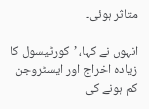متاثر ہوئی۔

انہوں نے کہا، ’کورٹیسول کا زیادہ اخراج اور ایسٹروجن کم ہونے کی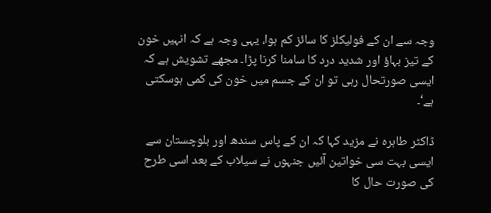وجہ سے ان کے فولیکلز کا سائز کم ہوا، یہی وجہ ہے کہ انہیں خون کے تیز بہاؤ اور شدید درد کا سامنا کرنا پڑا۔ مجھے تشویش ہے کہ ایسی صورتحال رہی تو ان کے جسم میں خون کی کمی ہوسکتی ہے‘۔

ڈاکٹر طاہرہ نے مزید کہا کہ ان کے پاس سندھ اور بلوچستان سے ایسی بہت سی خواتین آئیں جنہوں نے سیلاب کے بعد اسی طرح کی صورت حال کا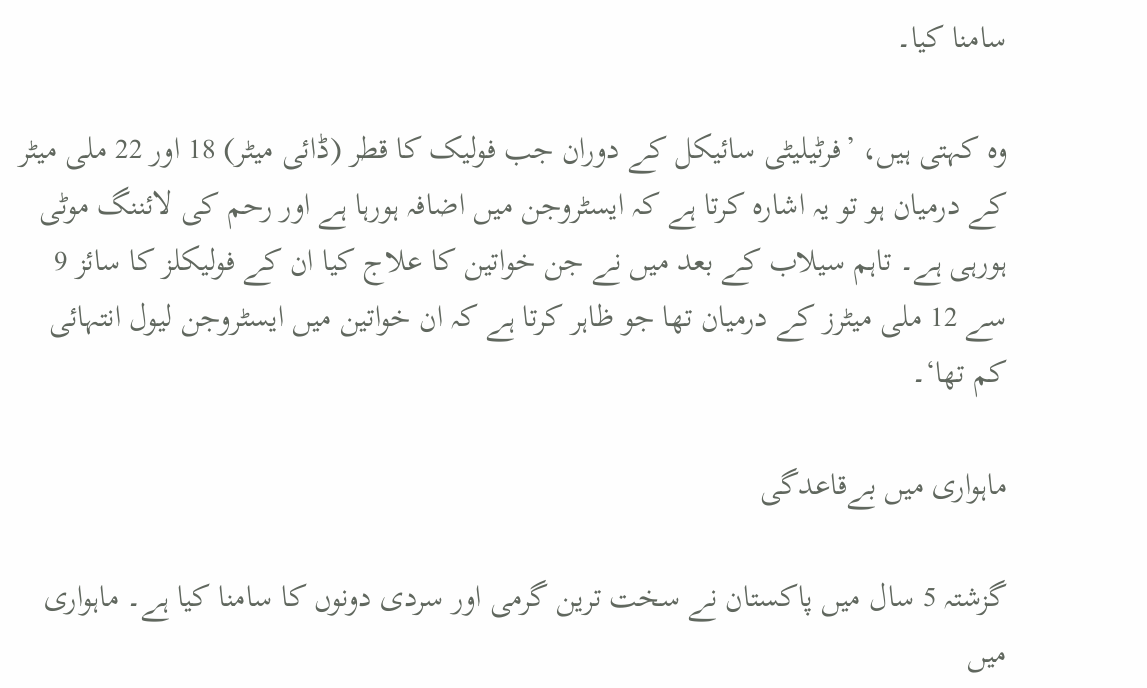سامنا کیا۔

وہ کہتی ہیں، ’فرٹیلیٹی سائیکل کے دوران جب فولیک کا قطر (ڈائی میٹر) 18 اور 22 ملی میٹر کے درمیان ہو تو یہ اشارہ کرتا ہے کہ ایسٹروجن میں اضافہ ہورہا ہے اور رحم کی لائننگ موٹی ہورہی ہے۔ تاہم سیلاب کے بعد میں نے جن خواتین کا علاج کیا ان کے فولیکلز کا سائز 9 سے 12 ملی میٹرز کے درمیان تھا جو ظاہر کرتا ہے کہ ان خواتین میں ایسٹروجن لیول انتہائی کم تھا‘۔

ماہواری میں بےقاعدگی

گزشتہ 5 سال میں پاکستان نے سخت ترین گرمی اور سردی دونوں کا سامنا کیا ہے۔ ماہواری میں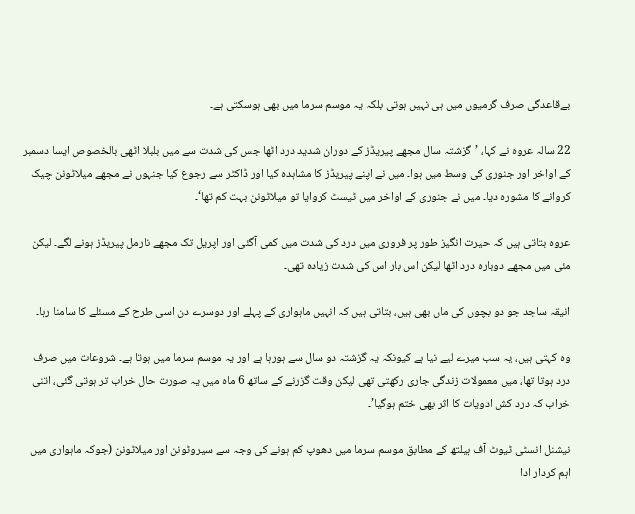بےقاعدگی صرف گرمیوں میں ہی نہیں ہوتی بلکہ یہ موسم سرما میں بھی ہوسکتی ہے۔

22 سالہ عروہ نے کہا، ’گزشتہ سال مجھے پیریڈز کے دوران شدید درد اٹھا جس کی شدت سے میں بلبلا اٹھی بالخصوص ایسا دسمبر کے اواخر اور جنوری کی وسط میں ہوا۔ میں نے اپنے پیریڈز کا مشاہدہ کیا اور ڈاکٹر سے رجوع کیا جنہوں نے مجھے میلاٹونن چیک کروانے کا مشورہ دیا۔ میں نے جنوری کے اواخر میں ٹیسٹ کروایا تو میلاٹونن بہت کم تھا‘۔

عروہ بتاتی ہیں کہ حیرت انگیز طور پر فروری میں درد کی شدت میں کمی آگئی اور اپریل تک مجھے نارمل پیریڈز ہونے لگے۔ لیکن مئی میں مجھے دوبارہ درد اٹھا لیکن اس بار اس کی شدت زیادہ تھی۔

انیقہ ساجد جو دو بچوں کی ماں بھی ہیں، بتاتی ہیں کہ انہیں ماہواری کے پہلے اور دوسرے دن اسی طرح کے مسئلے کا سامنا رہا۔

وہ کہتی ہیں، یہ سب میرے لیے نیا ہے کیونکہ یہ گزشتہ دو سال سے ہورہا ہے اور یہ موسم سرما میں ہوتا ہے۔ شروعات میں صرف درد ہوتا تھا، میں معمولات زندگی جاری رکھتی تھی لیکن وقت گزرنے کے ساتھ 6 ماہ میں یہ صورت حال خراب تر ہوتی گئی، اتنی خراب کہ درد کش ادویات کا اثر بھی ختم ہوگیا’۔

نیشنل انسٹی ٹیوٹ آف ہیلتھ کے مطابق موسم سرما میں دھوپ کم ہونے کی وجہ سے سیروٹونن اور میلاٹونن (جوکہ ماہواری میں اہم کردار ادا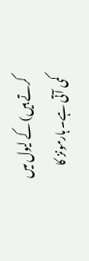کرتے ہیں) کے لیول میں کمی آتی ہے۔ ہارمونز کا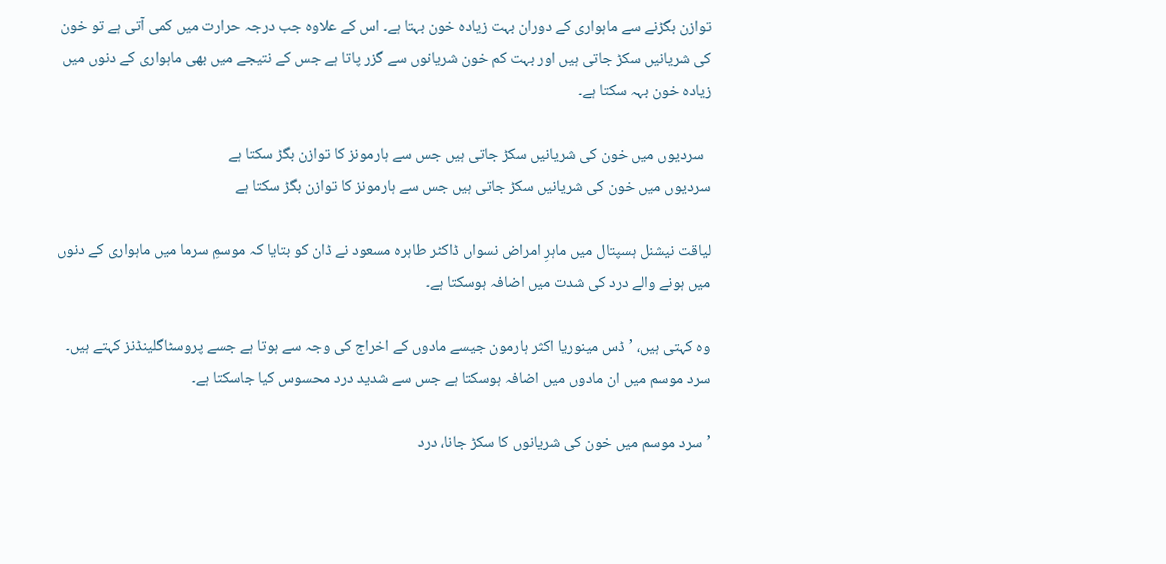توازن بگڑنے سے ماہواری کے دوران بہت زیادہ خون بہتا ہے۔ اس کے علاوہ جب درجہ حرارت میں کمی آتی ہے تو خون کی شریانیں سکڑ جاتی ہیں اور بہت کم خون شریانوں سے گزر پاتا ہے جس کے نتیجے میں بھی ماہواری کے دنوں میں زیادہ خون بہہ سکتا ہے۔

  سردیوں میں خون کی شریانیں سکڑ جاتی ہیں جس سے ہارمونز کا توازن بگڑ سکتا ہے
سردیوں میں خون کی شریانیں سکڑ جاتی ہیں جس سے ہارمونز کا توازن بگڑ سکتا ہے

لیاقت نیشنل ہسپتال میں ماہرِ امراض نسواں ڈاکٹر طاہرہ مسعود نے ڈان کو بتایا کہ موسمِ سرما میں ماہواری کے دنوں میں ہونے والے درد کی شدت میں اضافہ ہوسکتا ہے۔

وہ کہتی ہیں، ’ڈس مینوریا اکثر ہارمون جیسے مادوں کے اخراج کی وجہ سے ہوتا ہے جسے پروسٹاگلینڈنز کہتے ہیں۔ سرد موسم میں ان مادوں میں اضافہ ہوسکتا ہے جس سے شدید درد محسوس کیا جاسکتا ہے۔

’سرد موسم میں خون کی شریانوں کا سکڑ جانا، درد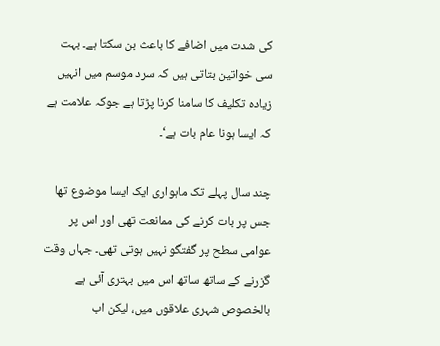کی شدت میں اضافے کا باعث بن سکتا ہے۔ بہت سی خواتین بتاتی ہیں کہ سرد موسم میں انہیں زیادہ تکلیف کا سامنا کرنا پڑتا ہے جوکہ علامت ہے کہ ایسا ہونا عام بات ہے‘۔

چند سال پہلے تک ماہواری ایک ایسا موضوع تھا جس پر بات کرنے کی ممانعت تھی اور اس پر عوامی سطح پر گفتگو نہیں ہوتی تھی۔ جہاں وقت گزرنے کے ساتھ ساتھ اس میں بہتری آئی ہے بالخصوص شہری علاقوں میں، لیکن اب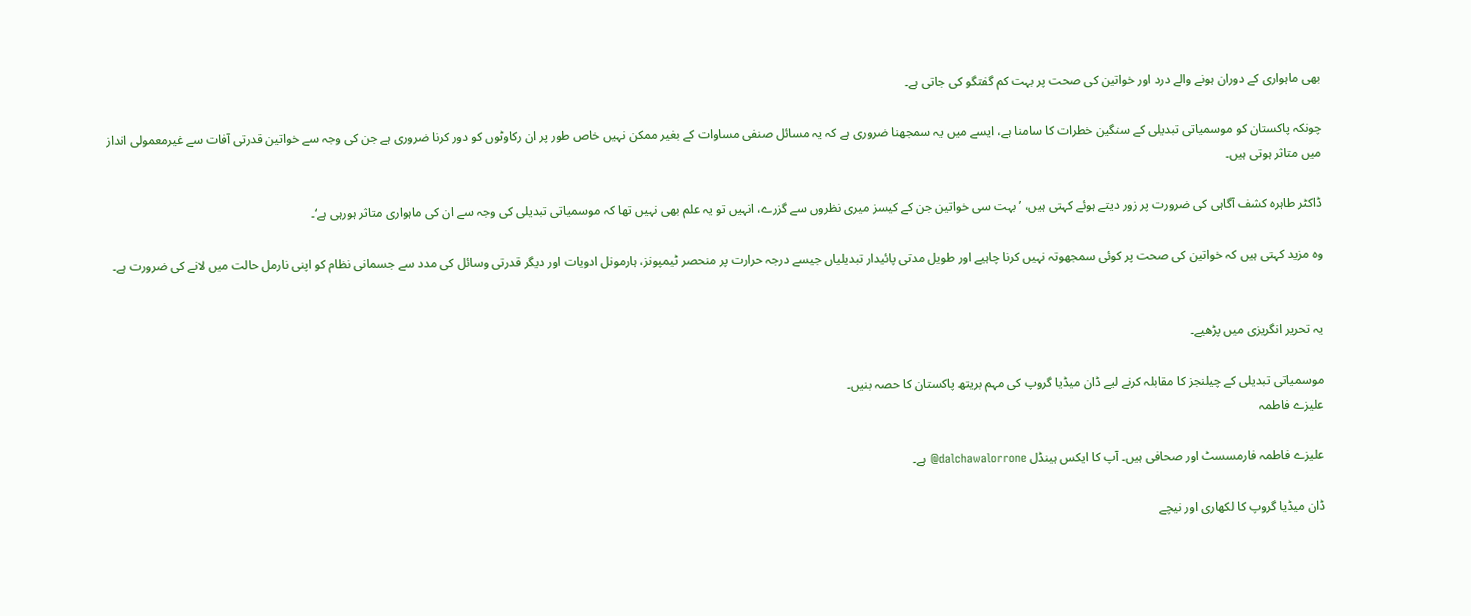بھی ماہواری کے دوران ہونے والے درد اور خواتین کی صحت پر بہت کم گفتگو کی جاتی ہے۔

چونکہ پاکستان کو موسمیاتی تبدیلی کے سنگین خطرات کا سامنا ہے، ایسے میں یہ سمجھنا ضروری ہے کہ یہ مسائل صنفی مساوات کے بغیر ممکن نہیں خاص طور پر ان رکاوٹوں کو دور کرنا ضروری ہے جن کی وجہ سے خواتین قدرتی آفات سے غیرمعمولی انداز میں متاثر ہوتی ہیں۔

ڈاکٹر طاہرہ کشف آگاہی کی ضرورت پر زور دیتے ہوئے کہتی ہیں، ’بہت سی خواتین جن کے کیسز میری نظروں سے گزرے، انہیں تو یہ علم بھی نہیں تھا کہ موسمیاتی تبدیلی کی وجہ سے ان کی ماہواری متاثر ہورہی ہے‘۔

وہ مزید کہتی ہیں کہ خواتین کی صحت پر کوئی سمجھوتہ نہیں کرنا چاہیے اور طویل مدتی پائیدار تبدیلیاں جیسے درجہ حرارت پر منحصر ٹیمپونز، ہارمونل ادویات اور دیگر قدرتی وسائل کی مدد سے جسمانی نظام کو اپنی نارمل حالت میں لانے کی ضرورت ہے۔


یہ تحریر انگریزی میں پڑھیے۔

موسمیاتی تبدیلی کے چیلنجز کا مقابلہ کرنے لیے ڈان میڈیا گروپ کی مہم بریتھ پاکستان کا حصہ بنیں۔
علیزے فاطمہ

علیزے فاطمہ فارمسسٹ اور صحافی ہیں۔ آپ کا ایکس ہینڈل dalchawalorrone@ ہے۔

ڈان میڈیا گروپ کا لکھاری اور نیچے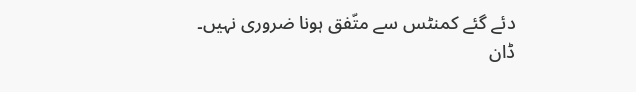دئے گئے کمنٹس سے متّفق ہونا ضروری نہیں۔
ڈان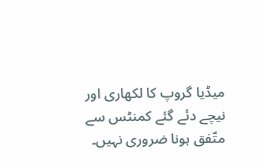میڈیا گروپ کا لکھاری اور نیچے دئے گئے کمنٹس سے متّفق ہونا ضروری نہیں۔